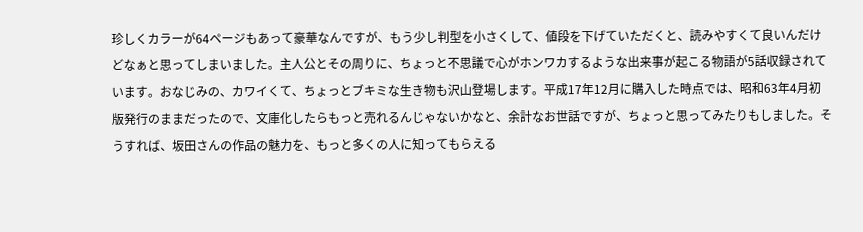珍しくカラーが64ページもあって豪華なんですが、もう少し判型を小さくして、値段を下げていただくと、読みやすくて良いんだけどなぁと思ってしまいました。主人公とその周りに、ちょっと不思議で心がホンワカするような出来事が起こる物語が5話収録されています。おなじみの、カワイくて、ちょっとブキミな生き物も沢山登場します。平成17年12月に購入した時点では、昭和63年4月初版発行のままだったので、文庫化したらもっと売れるんじゃないかなと、余計なお世話ですが、ちょっと思ってみたりもしました。そうすれば、坂田さんの作品の魅力を、もっと多くの人に知ってもらえる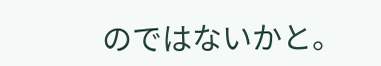のではないかと。